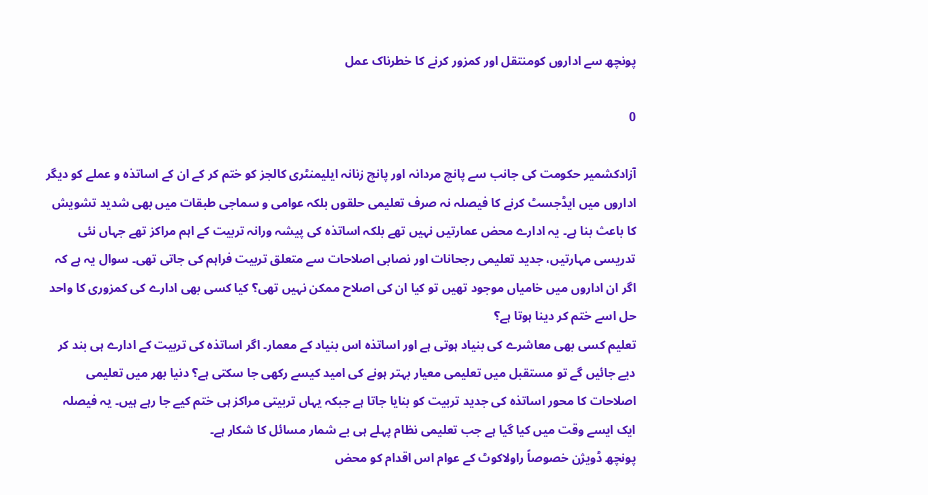پونچھ سے اداروں کومنتقل اور کمزور کرنے کا خطرناک عمل

0

آزادکشمیر حکومت کی جانب سے پانچ مردانہ اور پانچ زنانہ ایلیمنٹری کالجز کو ختم کر کے ان کے اساتذہ و عملے کو دیگر اداروں میں ایڈجسٹ کرنے کا فیصلہ نہ صرف تعلیمی حلقوں بلکہ عوامی و سماجی طبقات میں بھی شدید تشویش کا باعث بنا ہے۔ یہ ادارے محض عمارتیں نہیں تھے بلکہ اساتذہ کی پیشہ ورانہ تربیت کے اہم مراکز تھے جہاں نئی تدریسی مہارتیں، جدید تعلیمی رجحانات اور نصابی اصلاحات سے متعلق تربیت فراہم کی جاتی تھی۔ سوال یہ ہے کہ اگر ان اداروں میں خامیاں موجود تھیں تو کیا ان کی اصلاح ممکن نہیں تھی؟ کیا کسی بھی ادارے کی کمزوری کا واحد حل اسے ختم کر دینا ہوتا ہے؟
تعلیم کسی بھی معاشرے کی بنیاد ہوتی ہے اور اساتذہ اس بنیاد کے معمار۔ اگر اساتذہ کی تربیت کے ادارے ہی بند کر دیے جائیں گے تو مستقبل میں تعلیمی معیار بہتر ہونے کی امید کیسے رکھی جا سکتی ہے؟ دنیا بھر میں تعلیمی اصلاحات کا محور اساتذہ کی جدید تربیت کو بنایا جاتا ہے جبکہ یہاں تربیتی مراکز ہی ختم کیے جا رہے ہیں۔ یہ فیصلہ ایک ایسے وقت میں کیا گیا ہے جب تعلیمی نظام پہلے ہی بے شمار مسائل کا شکار ہے۔
پونچھ ڈویژن خصوصاً راولاکوٹ کے عوام اس اقدام کو محض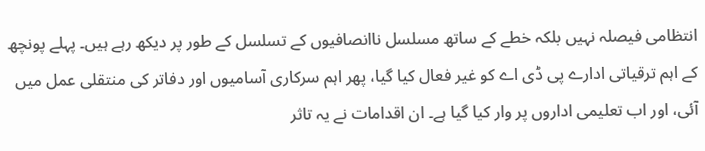انتظامی فیصلہ نہیں بلکہ خطے کے ساتھ مسلسل ناانصافیوں کے تسلسل کے طور پر دیکھ رہے ہیں۔ پہلے پونچھ کے اہم ترقیاتی ادارے پی ڈی اے کو غیر فعال کیا گیا، پھر اہم سرکاری آسامیوں اور دفاتر کی منتقلی عمل میں آئی، اور اب تعلیمی اداروں پر وار کیا گیا ہے۔ ان اقدامات نے یہ تاثر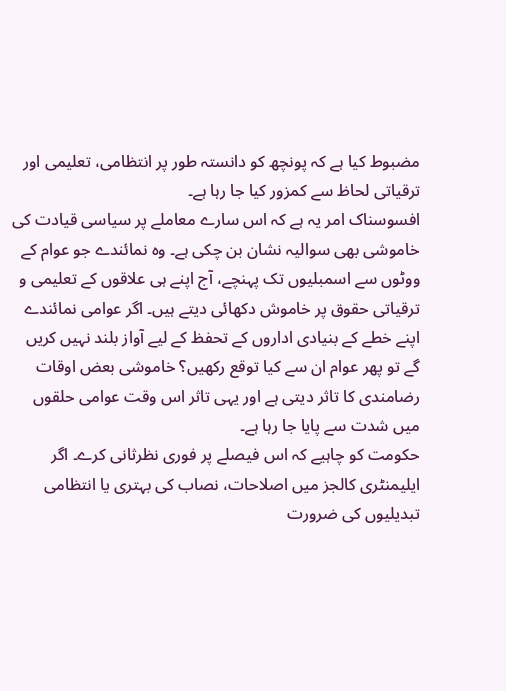مضبوط کیا ہے کہ پونچھ کو دانستہ طور پر انتظامی، تعلیمی اور ترقیاتی لحاظ سے کمزور کیا جا رہا ہے۔
افسوسناک امر یہ ہے کہ اس سارے معاملے پر سیاسی قیادت کی خاموشی بھی سوالیہ نشان بن چکی ہے۔ وہ نمائندے جو عوام کے ووٹوں سے اسمبلیوں تک پہنچے، آج اپنے ہی علاقوں کے تعلیمی و ترقیاتی حقوق پر خاموش دکھائی دیتے ہیں۔ اگر عوامی نمائندے اپنے خطے کے بنیادی اداروں کے تحفظ کے لیے آواز بلند نہیں کریں گے تو پھر عوام ان سے کیا توقع رکھیں؟ خاموشی بعض اوقات رضامندی کا تاثر دیتی ہے اور یہی تاثر اس وقت عوامی حلقوں میں شدت سے پایا جا رہا ہے۔
حکومت کو چاہیے کہ اس فیصلے پر فوری نظرثانی کرے۔ اگر ایلیمنٹری کالجز میں اصلاحات، نصاب کی بہتری یا انتظامی تبدیلیوں کی ضرورت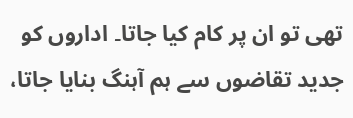تھی تو ان پر کام کیا جاتا۔ اداروں کو جدید تقاضوں سے ہم آہنگ بنایا جاتا،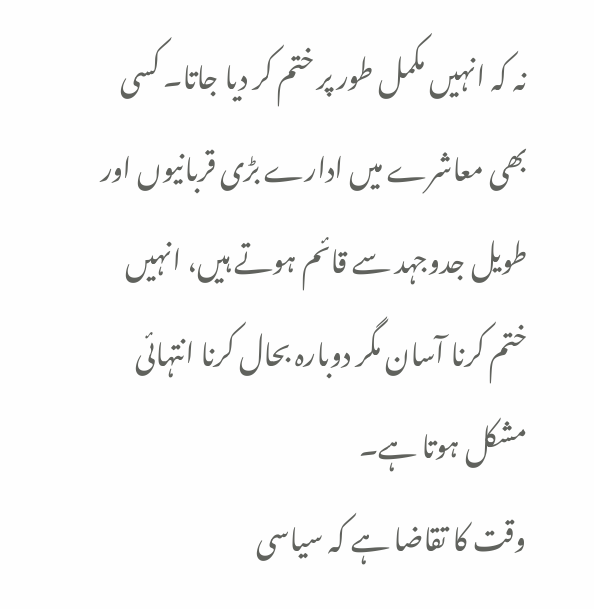نہ کہ انہیں مکمل طور پر ختم کر دیا جاتا۔ کسی بھی معاشرے میں ادارے بڑی قربانیوں اور طویل جدوجہد سے قائم ہوتے ہیں، انہیں ختم کرنا آسان مگر دوبارہ بحال کرنا انتہائی مشکل ہوتا ہے۔
وقت کا تقاضا ہے کہ سیاسی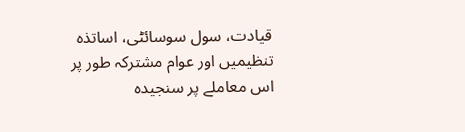قیادت، سول سوسائٹی، اساتذہ تنظیمیں اور عوام مشترکہ طور پر اس معاملے پر سنجیدہ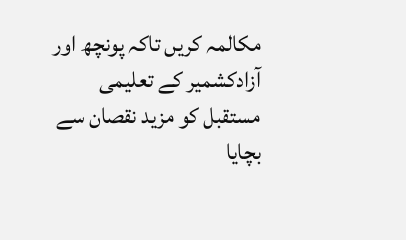مکالمہ کریں تاکہ پونچھ اور آزادکشمیر کے تعلیمی مستقبل کو مزید نقصان سے بچایا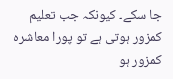جا سکے۔ کیونکہ جب تعلیم کمزور ہوتی ہے تو پورا معاشرہ کمزور ہو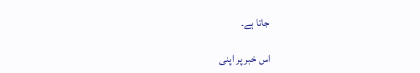جاتا ہے۔

اس خبر پر اپنی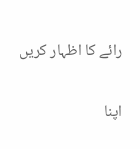رائے کا اظہار کریں

اپنا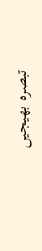تبصرہ بھیجیں